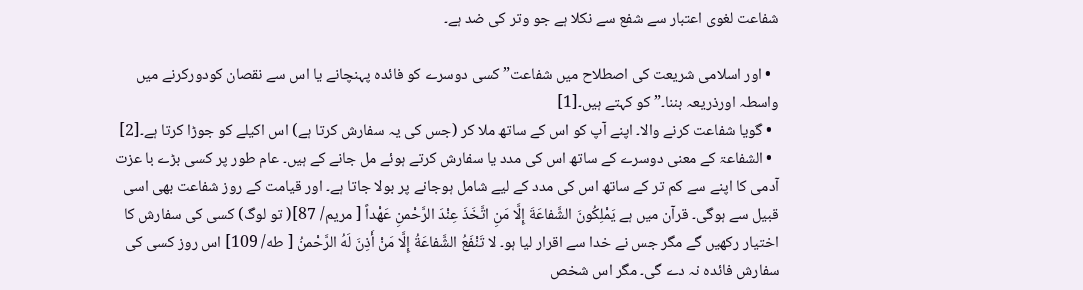شفاعت لغوی اعتبار سے شفع سے نکلا ہے جو وتر کی ضد ہے۔

  • اور اسلامی شریعت کی اصطلاح میں شفاعت” کسی دوسرے کو فائدہ پہنچانے یا اس سے نقصان کودورکرنے میں واسطہ اورذریعہ بننا۔” کو کہتے ہیں۔[1]
  • گویا شفاعت کرنے والا۔ اپنے آپ کو اس کے ساتھ ملا کر (جس کی یہ سفارش کرتا ہے) اس اکیلے کو جوڑا کرتا ہے۔[2]
  • الشفاعۃ کے معنی دوسرے کے ساتھ اس کی مدد یا سفارش کرتے ہوئے مل جانے کے ہیں۔ عام طور پر کسی بڑے با عزت آدمی کا اپنے سے کم تر کے ساتھ اس کی مدد کے لیے شامل ہوجانے پر بولا جاتا ہے۔ اور قیامت کے روز شفاعت بھی اسی قبیل سے ہوگی۔ قرآن میں ہے يَمْلِكُونَ الشَّفاعَةَ إِلَّا مَنِ اتَّخَذَ عِنْدَ الرَّحْمنِ عَهْداً [ مریم/ 87]( تو لوگ) کسی کی سفارش کا اختیار رکھیں گے مگر جس نے خدا سے اقرار لیا ہو۔ لا تَنْفَعُ الشَّفاعَةُ إِلَّا مَنْ أَذِنَ لَهُ الرَّحْمنُ [ طه/ 109] اس روز کسی کی سفارش فائدہ نہ دے گی۔ مگر اس شخص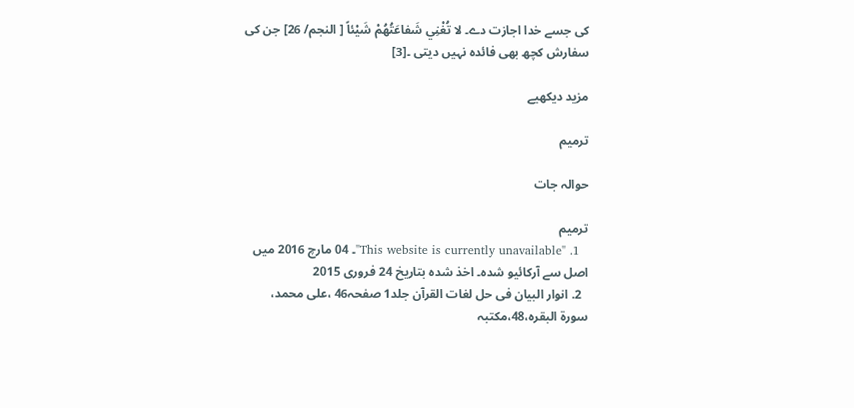کی جسے خدا اجازت دے۔ لا تُغْنِي شَفاعَتُهُمْ شَيْئاً [ النجم/ 26] جن کی سفارش کچھ بھی فائدہ نہیں دیتی ۔[3]

مزید دیکھیے

ترمیم

حوالہ جات

ترمیم
  1. "This website is currently unavailable"۔ 04 مارچ 2016 میں اصل سے آرکائیو شدہ۔ اخذ شدہ بتاریخ 24 فروری 2015
  2. انوار البیان فی حل لغات القرآن جلد1 صفحہ46 ،علی محمد، سورۃ البقرہ،48،مکتبہ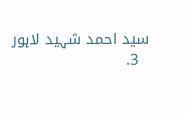سید احمد شہید لاہور
  3.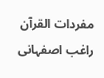مفردات القرآن راغب اصفہانی